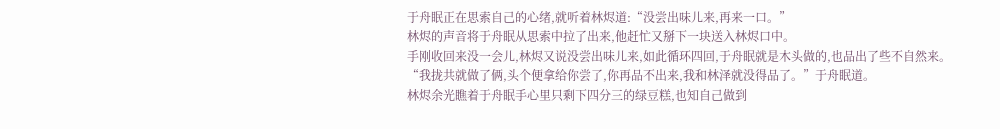于舟眠正在思索自己的心绪,就听着林烬道:“没尝出味儿来,再来一口。”
林烬的声音将于舟眠从思索中拉了出来,他赶忙又掰下一块送入林烬口中。
手刚收回来没一会儿,林烬又说没尝出味儿来,如此循环四回,于舟眠就是木头做的,也品出了些不自然来。
“我拢共就做了俩,头个便拿给你尝了,你再品不出来,我和林泽就没得品了。”于舟眠道。
林烬余光瞧着于舟眠手心里只剩下四分三的绿豆糕,也知自己做到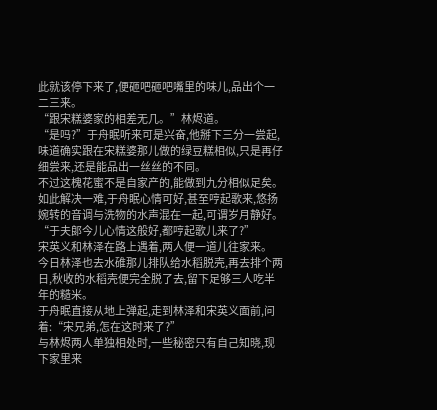此就该停下来了,便砸吧砸吧嘴里的味儿,品出个一二三来。
“跟宋糕婆家的相差无几。”林烬道。
“是吗?”于舟眠听来可是兴奋,他掰下三分一尝起,味道确实跟在宋糕婆那儿做的绿豆糕相似,只是再仔细尝来,还是能品出一丝丝的不同。
不过这槐花蜜不是自家产的,能做到九分相似足矣。
如此解决一难,于舟眠心情可好,甚至哼起歌来,悠扬婉转的音调与洗物的水声混在一起,可谓岁月静好。
“于夫郞今儿心情这般好,都哼起歌儿来了?”
宋英义和林泽在路上遇着,两人便一道儿往家来。
今日林泽也去水碓那儿排队给水稻脱壳,再去排个两日,秋收的水稻壳便完全脱了去,留下足够三人吃半年的糙米。
于舟眠直接从地上弹起,走到林泽和宋英义面前,问着:“宋兄弟,怎在这时来了?”
与林烬两人单独相处时,一些秘密只有自己知晓,现下家里来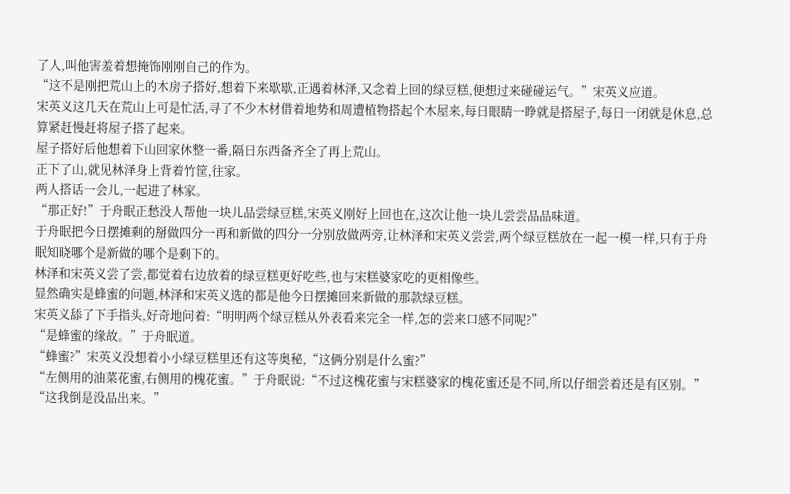了人,叫他害羞着想掩饰刚刚自己的作为。
“这不是刚把荒山上的木房子搭好,想着下来歇歇,正遇着林泽,又念着上回的绿豆糕,便想过来碰碰运气。”宋英义应道。
宋英义这几天在荒山上可是忙活,寻了不少木材借着地势和周遭植物搭起个木屋来,每日眼睛一睁就是搭屋子,每日一闭就是休息,总算紧赶慢赶将屋子搭了起来。
屋子搭好后他想着下山回家休整一番,隔日东西备齐全了再上荒山。
正下了山,就见林泽身上背着竹筐,往家。
两人搭话一会儿,一起进了林家。
“那正好!”于舟眠正愁没人帮他一块儿品尝绿豆糕,宋英义刚好上回也在,这次让他一块儿尝尝品品味道。
于舟眠把今日摆摊剩的掰做四分一再和新做的四分一分别放做两旁,让林泽和宋英义尝尝,两个绿豆糕放在一起一模一样,只有于舟眠知晓哪个是新做的哪个是剩下的。
林泽和宋英义尝了尝,都觉着右边放着的绿豆糕更好吃些,也与宋糕婆家吃的更相像些。
显然确实是蜂蜜的问题,林泽和宋英义选的都是他今日摆摊回来新做的那款绿豆糕。
宋英义舔了下手指头,好奇地问着:“明明两个绿豆糕从外表看来完全一样,怎的尝来口感不同呢?”
“是蜂蜜的缘故。”于舟眠道。
“蜂蜜?”宋英义没想着小小绿豆糕里还有这等奥秘,“这俩分别是什么蜜?”
“左侧用的油菜花蜜,右侧用的槐花蜜。”于舟眠说:“不过这槐花蜜与宋糕婆家的槐花蜜还是不同,所以仔细尝着还是有区别。”
“这我倒是没品出来。”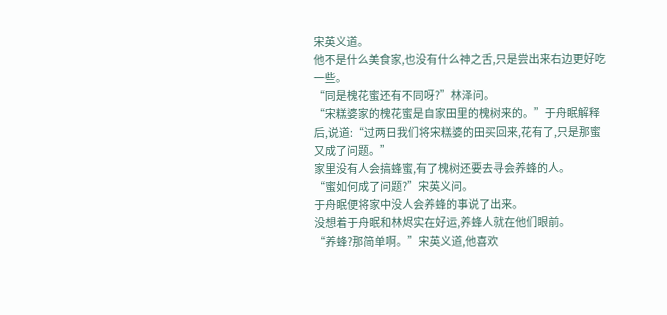宋英义道。
他不是什么美食家,也没有什么神之舌,只是尝出来右边更好吃一些。
“同是槐花蜜还有不同呀?”林泽问。
“宋糕婆家的槐花蜜是自家田里的槐树来的。”于舟眠解释后,说道:“过两日我们将宋糕婆的田买回来,花有了,只是那蜜又成了问题。”
家里没有人会搞蜂蜜,有了槐树还要去寻会养蜂的人。
“蜜如何成了问题?”宋英义问。
于舟眠便将家中没人会养蜂的事说了出来。
没想着于舟眠和林烬实在好运,养蜂人就在他们眼前。
“养蜂?那简单啊。”宋英义道,他喜欢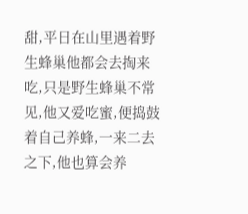甜,平日在山里遇着野生蜂巢他都会去掏来吃,只是野生蜂巢不常见,他又爱吃蜜,便捣鼓着自己养蜂,一来二去之下,他也算会养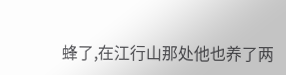蜂了,在江行山那处他也养了两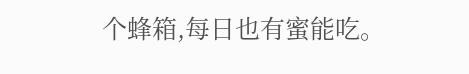个蜂箱,每日也有蜜能吃。